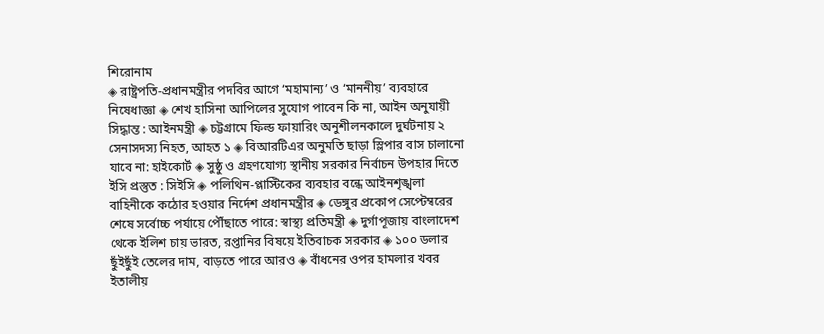শিরোনাম
◈ রাষ্ট্রপতি-প্রধানমন্ত্রীর পদবির আগে ‘মহামান্য’ ও ‘মাননীয়’ ব্যবহারে নিষেধাজ্ঞা ◈ শেখ হাসিনা আপিলের সুযোগ পাবেন কি না, আইন অনুযায়ী সিদ্ধান্ত : আইনমন্ত্রী ◈ চট্টগ্রামে ফিল্ড ফায়ারিং অনুশীলনকালে দুর্ঘটনায় ২ সেনাসদস্য নিহত, আহত ১ ◈ বিআরটিএর অনুমতি ছাড়া স্লিপার বাস চালানো যাবে না: হাইকোর্ট ◈ সুষ্ঠু ও গ্রহণযোগ্য স্থানীয় সরকার নির্বাচন উপহার দিতে ইসি প্রস্তুত : সিইসি ◈ পলিথিন-প্লাস্টিকের ব্যবহার বন্ধে আইনশৃঙ্খলা বাহিনীকে কঠোর হওয়ার নির্দেশ প্রধানমন্ত্রীর ◈ ডেঙ্গুর প্রকোপ সেপ্টেম্বরের শেষে সর্বোচ্চ পর্যায়ে পৌঁছাতে পারে: স্বাস্থ্য প্রতিমন্ত্রী ◈ দুর্গাপূজায় বাংলাদেশ থেকে ইলিশ চায় ভারত, রপ্তানির বিষয়ে ইতিবাচক সরকার ◈ ১০০ ডলার ছুঁইছুঁই তেলের দাম, বাড়তে পারে আরও ◈ বাঁধনের ওপর হামলার খবর ইতালীয়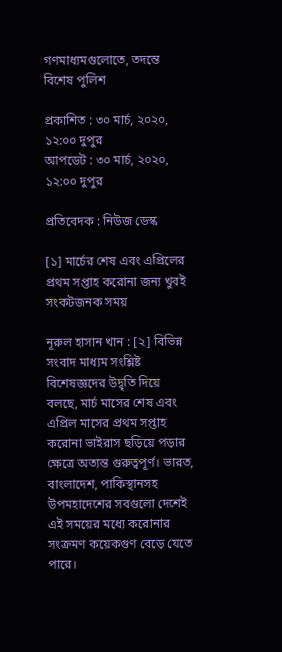গণমাধ্যমগুলোতে, তদন্তে বিশেষ পুলিশ

প্রকাশিত : ৩০ মার্চ, ২০২০, ১২:০০ দুপুর
আপডেট : ৩০ মার্চ, ২০২০, ১২:০০ দুপুর

প্রতিবেদক : নিউজ ডেস্ক

[১] মার্চের শেষ এবং এপ্রিলের প্রথম সপ্তাহ করোনা জন্য খুবই সংকটজনক সময়

নূরুল হাসান খান : [২] বিভিন্ন সংবাদ মাধ্যম সংশ্লিষ্ট বিশেষজ্ঞদের উদ্বৃতি দিয়ে বলছে, মার্চ মাসের শেষ এবং এপ্রিল মাসের প্রথম সপ্তাহ করোনা ভাইরাস ছড়িয়ে পড়ার ক্ষেত্রে অত্যন্ত গুরুত্বপূর্ণ। ভারত, বাংলাদেশ, পাকিস্থানসহ উপমহাদেশের সবগুলো দেশেই এই সময়ের মধ্যে করোনার সংক্রমণ কয়েকগুণ বেড়ে যেতে পারে।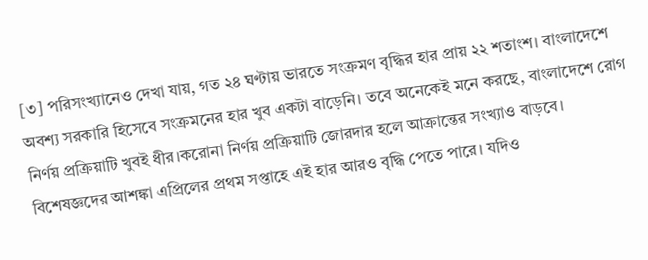[৩] পরিসংখ্যানেও দেখা যায়, গত ২৪ ঘণ্টায় ভারতে সংক্রমণ বৃদ্ধির হার প্রায় ২২ শতাংশ। বাংলাদেশে অবশ্য সরকারি হিসেবে সংক্রমনের হার খুব একটা বাড়েনি। তবে অনেকেই মনে করছে, বাংলাদেশে রোগ নির্ণয় প্রক্রিয়াটি খুবই ধীর।করোনা নির্ণয় প্রক্রিয়াটি জোরদার হলে আক্রান্তের সংখ্যাও বাড়বে। বিশেষজ্ঞদের আশঙ্কা এপ্রিলের প্রথম সপ্তাহে এই হার আরও বৃদ্ধি পেতে পারে। যদিও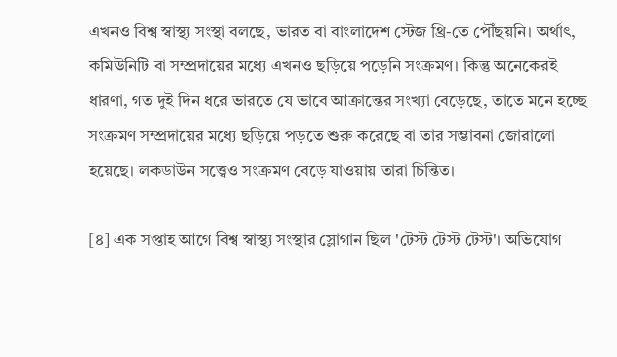এখনও বিশ্ব স্বাস্থ্য সংস্থা বলছে, ভারত বা বাংলাদেশ স্টেজ থ্রি-তে পৌঁছয়নি। অর্থাৎ, কমিউনিটি বা সম্প্রদায়ের মধ্যে এখনও ছড়িয়ে পড়েনি সংক্রমণ। কিন্তু অনেকেরই ধারণা, গত দুই দিন ধরে ভারতে যে ভাবে আক্রান্তের সংখ্যা বেড়েছে, তাতে মনে হচ্ছে সংক্রমণ সম্প্রদায়ের মধ্যে ছড়িয়ে পড়তে শুরু করেছে বা তার সম্ভাবনা জোরালো হয়েছে। লকডাউন সত্ত্বেও সংক্রমণ বেড়ে যাওয়ায় তারা চিন্তিত।

[৪] এক সপ্তাহ আগে বিশ্ব স্বাস্থ্য সংস্থার স্লোগান ছিল 'টেস্ট টেস্ট টেস্ট'। অভিযোগ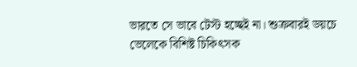ভারতে সে ভাবে টেস্ট হচ্ছেই না। শুক্রবারই ডয়চে ভেলেকে বিশিষ্ট চিকিৎসক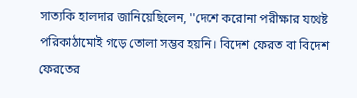সাত্যকি হালদার জানিয়েছিলেন, ''দেশে করোনা পরীক্ষার যথেষ্ট পরিকাঠামোই গড়ে তোলা সম্ভব হয়নি। বিদেশ ফেরত বা বিদেশ ফেরতের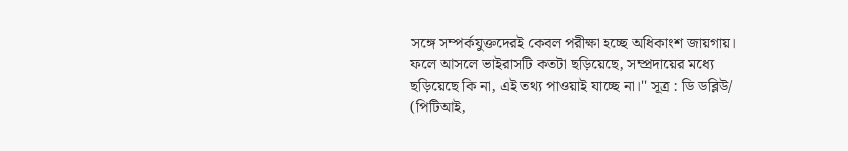সঙ্গে সম্পর্কযুক্তদেরই কেবল পরীক্ষা হচ্ছে অধিকাংশ জায়গায়। ফলে আসলে ভাইরাসটি কতটা ছড়িয়েছে, সম্প্রদায়ের মধ্যে ছড়িয়েছে কি না, এই তথ্য পাওয়াই যাচ্ছে না।'' সূত্র : ডি ডব্লিউ/ (পিটিআই,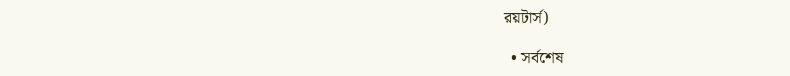রয়টার্স)

  • সর্বশেষ